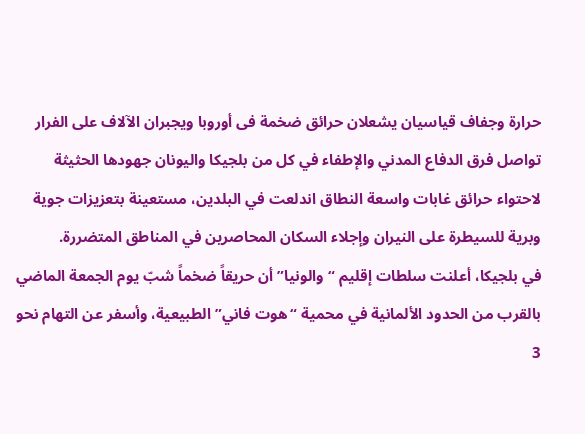حرارة وجفاف قياسيان يشعلان حرائق ضخمة فى أوروبا ويجبران الآلاف على الفرار
تواصل فرق الدفاع المدني والإطفاء في كل من بلجيكا واليونان جهودها الحثيثة لاحتواء حرائق غابات واسعة النطاق اندلعت في البلدين، مستعينة بتعزيزات جوية وبرية للسيطرة على النيران وإجلاء السكان المحاصرين في المناطق المتضررة.
في بلجيكا، أعلنت سلطات إقليم “والونيا” أن حريقاً ضخماً شبّ يوم الجمعة الماضي بالقرب من الحدود الألمانية في محمية “هوت فاني” الطبيعية، وأسفر عن التهام نحو 3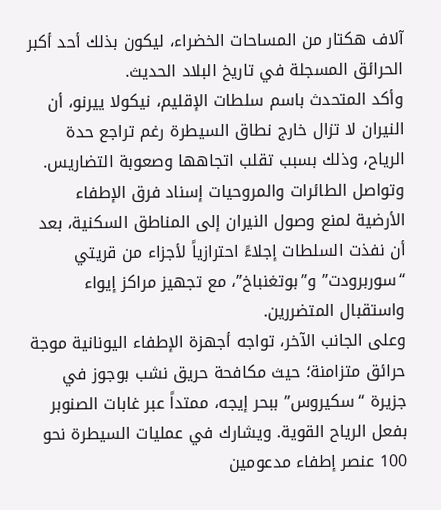آلاف هكتار من المساحات الخضراء، ليكون بذلك أحد أكبر الحرائق المسجلة في تاريخ البلاد الحديث.
وأكد المتحدث باسم سلطات الإقليم، نيكولا ييرنو، أن النيران لا تزال خارج نطاق السيطرة رغم تراجع حدة الرياح، وذلك بسبب تقلب اتجاهها وصعوبة التضاريس. وتواصل الطائرات والمروحيات إسناد فرق الإطفاء الأرضية لمنع وصول النيران إلى المناطق السكنية، بعد أن نفذت السلطات إجلاءً احترازياً لأجزاء من قريتي “سوربرودت” و”بوتغنباخ”، مع تجهيز مراكز إيواء واستقبال المتضررين.
وعلى الجانب الآخر، تواجه أجهزة الإطفاء اليونانية موجة حرائق متزامنة؛ حيث مكافحة حريق نشب بوجوز في جزيرة “سكيروس” ببحر إيجه، ممتداً عبر غابات الصنوبر بفعل الرياح القوية. ويشارك في عمليات السيطرة نحو 100 عنصر إطفاء مدعومين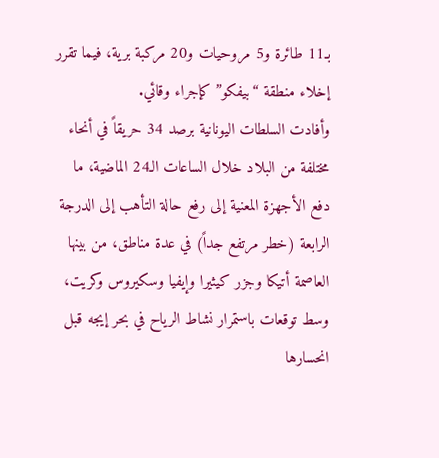بـ11 طائرة و5 مروحيات و20 مركبة برية، فيما تقرر إخلاء منطقة “بيفكو” كإجراء وقائي.
وأفادت السلطات اليونانية برصد 34 حريقاً في أنحاء مختلفة من البلاد خلال الساعات الـ24 الماضية، ما دفع الأجهزة المعنية إلى رفع حالة التأهب إلى الدرجة الرابعة (خطر مرتفع جداً) في عدة مناطق، من بينها العاصمة أتيكا وجزر كيثيرا وإيفيا وسكيروس وكريت، وسط توقعات باستمرار نشاط الرياح في بحر إيجه قبل انحسارها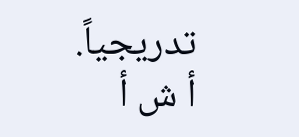تدريجياً.
أ ش أ